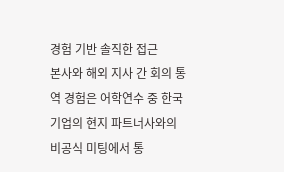경험 기반 솔직한 접근
본사와 해외 지사 간 회의 통역 경험은 어학연수 중 한국 기업의 현지 파트너사와의 비공식 미팅에서 통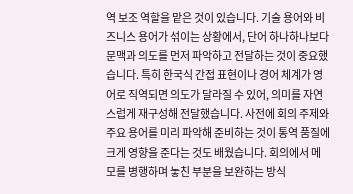역 보조 역할을 맡은 것이 있습니다. 기술 용어와 비즈니스 용어가 섞이는 상황에서, 단어 하나하나보다 문맥과 의도를 먼저 파악하고 전달하는 것이 중요했습니다. 특히 한국식 간접 표현이나 경어 체계가 영어로 직역되면 의도가 달라질 수 있어, 의미를 자연스럽게 재구성해 전달했습니다. 사전에 회의 주제와 주요 용어를 미리 파악해 준비하는 것이 통역 품질에 크게 영향을 준다는 것도 배웠습니다. 회의에서 메모를 병행하며 놓친 부분을 보완하는 방식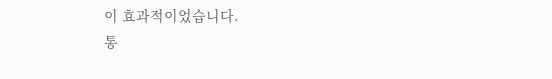이 효과적이었습니다.
통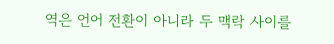역은 언어 전환이 아니라 두 맥락 사이를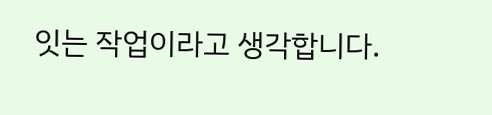잇는 작업이라고 생각합니다.